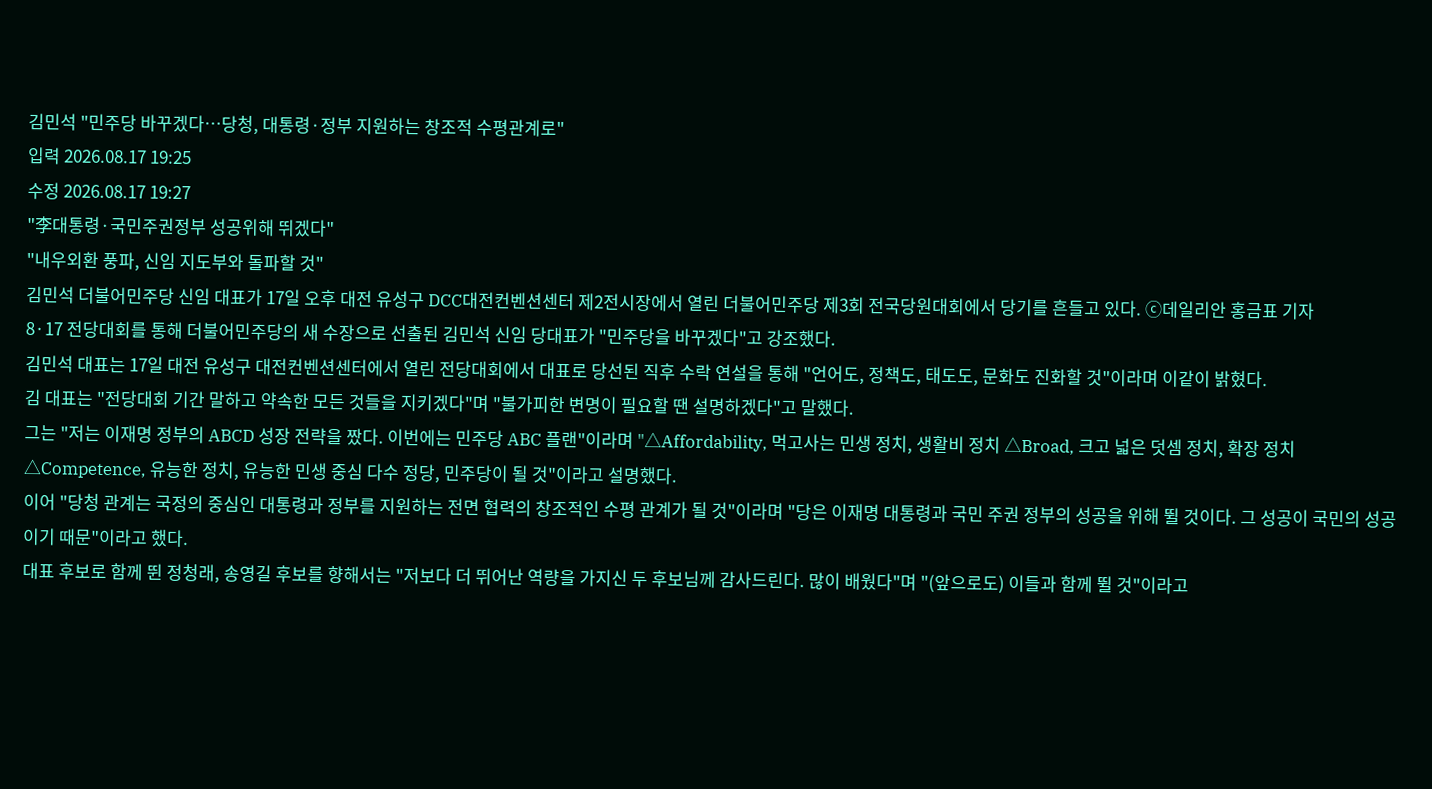김민석 "민주당 바꾸겠다…당청, 대통령·정부 지원하는 창조적 수평관계로"
입력 2026.08.17 19:25
수정 2026.08.17 19:27
"李대통령·국민주권정부 성공위해 뛰겠다"
"내우외환 풍파, 신임 지도부와 돌파할 것"
김민석 더불어민주당 신임 대표가 17일 오후 대전 유성구 DCC대전컨벤션센터 제2전시장에서 열린 더불어민주당 제3회 전국당원대회에서 당기를 흔들고 있다. ⓒ데일리안 홍금표 기자
8·17 전당대회를 통해 더불어민주당의 새 수장으로 선출된 김민석 신임 당대표가 "민주당을 바꾸겠다"고 강조했다.
김민석 대표는 17일 대전 유성구 대전컨벤션센터에서 열린 전당대회에서 대표로 당선된 직후 수락 연설을 통해 "언어도, 정책도, 태도도, 문화도 진화할 것"이라며 이같이 밝혔다.
김 대표는 "전당대회 기간 말하고 약속한 모든 것들을 지키겠다"며 "불가피한 변명이 필요할 땐 설명하겠다"고 말했다.
그는 "저는 이재명 정부의 ABCD 성장 전략을 짰다. 이번에는 민주당 ABC 플랜"이라며 "△Affordability, 먹고사는 민생 정치, 생활비 정치 △Broad, 크고 넓은 덧셈 정치, 확장 정치 △Competence, 유능한 정치, 유능한 민생 중심 다수 정당, 민주당이 될 것"이라고 설명했다.
이어 "당청 관계는 국정의 중심인 대통령과 정부를 지원하는 전면 협력의 창조적인 수평 관계가 될 것"이라며 "당은 이재명 대통령과 국민 주권 정부의 성공을 위해 뛸 것이다. 그 성공이 국민의 성공이기 때문"이라고 했다.
대표 후보로 함께 뛴 정청래, 송영길 후보를 향해서는 "저보다 더 뛰어난 역량을 가지신 두 후보님께 감사드린다. 많이 배웠다"며 "(앞으로도) 이들과 함께 뛸 것"이라고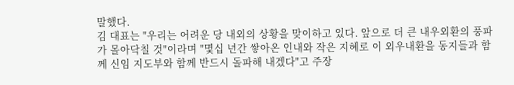말했다.
김 대표는 "우리는 어려운 당 내외의 상황을 맞이하고 있다. 앞으로 더 큰 내우외환의 풍파가 몰아닥칠 것"이라며 "몇십 년간 쌓아온 인내와 작은 지혜로 이 외우내환을 동지들과 함께 신임 지도부와 함께 반드시 돌파해 내겠다"고 주장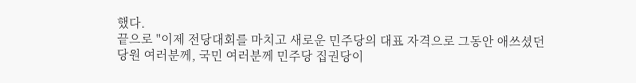했다.
끝으로 "이제 전당대회를 마치고 새로운 민주당의 대표 자격으로 그동안 애쓰셨던 당원 여러분께, 국민 여러분께 민주당 집권당이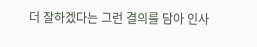더 잘하겠다는 그런 결의를 담아 인사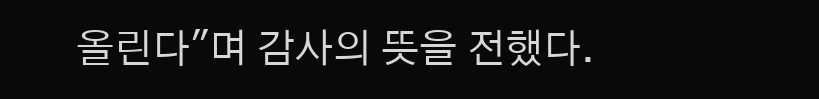올린다"며 감사의 뜻을 전했다.